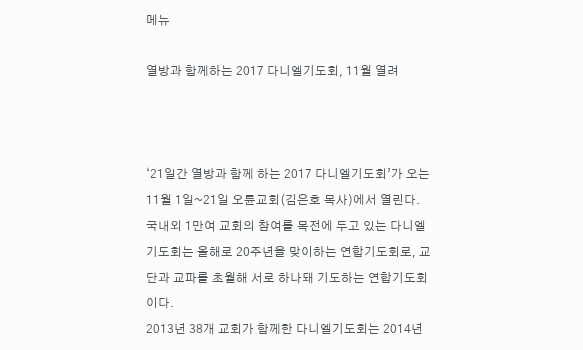메뉴

열방과 함께하는 2017 다니엘기도회, 11월 열려



‘21일간 열방과 함께 하는 2017 다니엘기도회’가 오는 11월 1일~21일 오륜교회(김은호 목사)에서 열린다.
국내외 1만여 교회의 참여를 목전에 두고 있는 다니엘기도회는 올해로 20주년을 맞이하는 연합기도회로, 교단과 교파를 초월해 서로 하나돼 기도하는 연합기도회이다.
2013년 38개 교회가 함께한 다니엘기도회는 2014년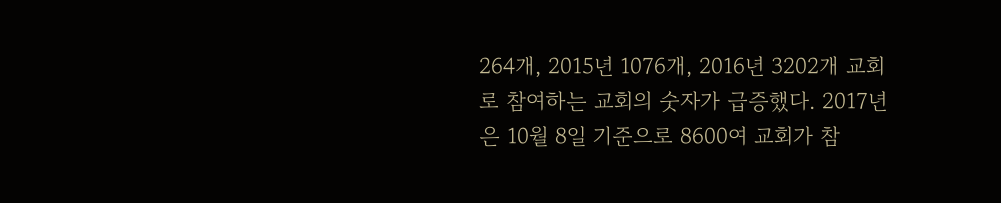264개, 2015년 1076개, 2016년 3202개 교회로 참여하는 교회의 숫자가 급증했다. 2017년은 10월 8일 기준으로 8600여 교회가 참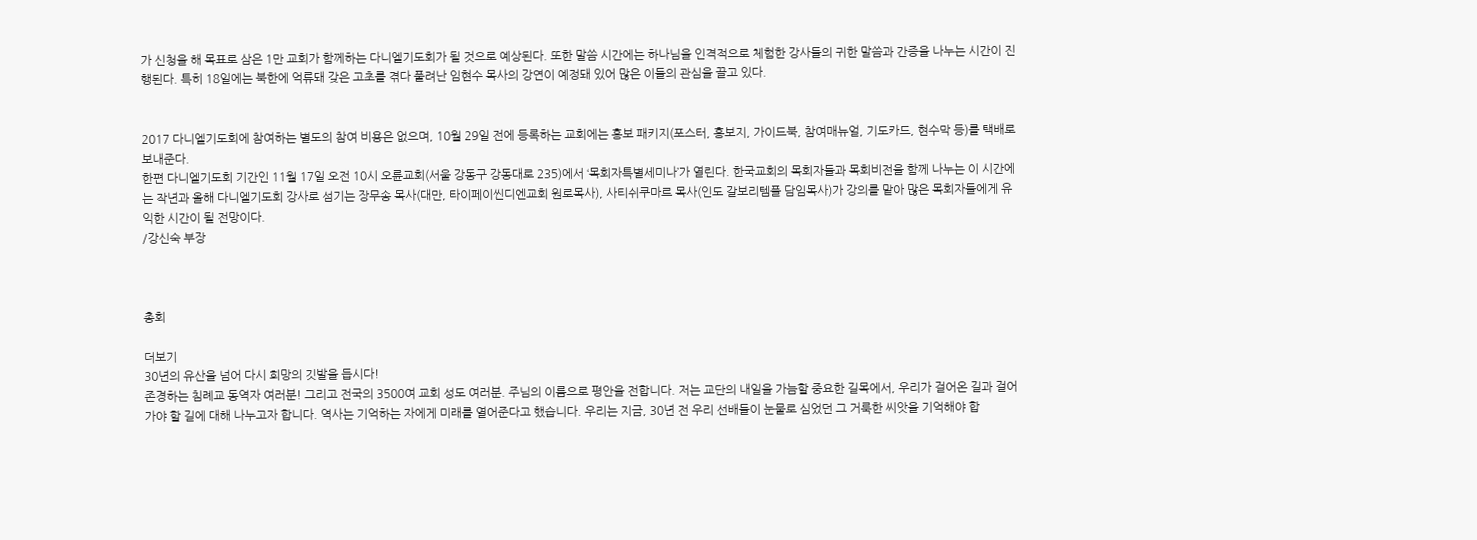가 신청을 해 목표로 삼은 1만 교회가 함께하는 다니엘기도회가 될 것으로 예상된다. 또한 말씀 시간에는 하나님을 인격적으로 체험한 강사들의 귀한 말씀과 간증을 나누는 시간이 진행된다. 특히 18일에는 북한에 억류돼 갖은 고초를 겪다 풀려난 임현수 목사의 강연이 예정돼 있어 많은 이들의 관심을 끌고 있다.


2017 다니엘기도회에 참여하는 별도의 참여 비용은 없으며, 10월 29일 전에 등록하는 교회에는 홍보 패키지(포스터, 홍보지, 가이드북, 참여매뉴얼, 기도카드, 현수막 등)를 택배로 보내준다.
한편 다니엘기도회 기간인 11월 17일 오전 10시 오륜교회(서울 강동구 강동대로 235)에서 ‘목회자특별세미나’가 열린다. 한국교회의 목회자들과 목회비전을 함께 나누는 이 시간에는 작년과 올해 다니엘기도회 강사로 섬기는 장무송 목사(대만, 타이페이씬디엔교회 원로목사), 사티쉬쿠마르 목사(인도 갈보리템플 담임목사)가 강의를 맡아 많은 목회자들에게 유익한 시간이 될 전망이다.
/강신숙 부장



총회

더보기
30년의 유산을 넘어 다시 희망의 깃발을 듭시다!
존경하는 침례교 동역자 여러분! 그리고 전국의 3500여 교회 성도 여러분. 주님의 이름으로 평안을 전합니다. 저는 교단의 내일을 가늠할 중요한 길목에서, 우리가 걸어온 길과 걸어가야 할 길에 대해 나누고자 합니다. 역사는 기억하는 자에게 미래를 열어준다고 했습니다. 우리는 지금, 30년 전 우리 선배들이 눈물로 심었던 그 거룩한 씨앗을 기억해야 합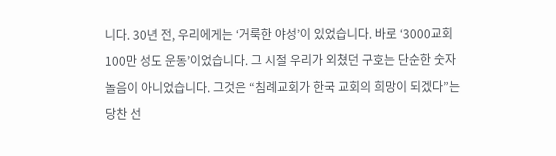니다. 30년 전, 우리에게는 ‘거룩한 야성’이 있었습니다. 바로 ‘3000교회 100만 성도 운동’이었습니다. 그 시절 우리가 외쳤던 구호는 단순한 숫자 놀음이 아니었습니다. 그것은 “침례교회가 한국 교회의 희망이 되겠다”는 당찬 선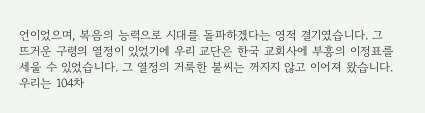언이었으며, 복음의 능력으로 시대를 돌파하겠다는 영적 결기였습니다. 그 뜨거운 구령의 열정이 있었기에 우리 교단은 한국 교회사에 부흥의 이정표를 세울 수 있었습니다. 그 열정의 거룩한 불씨는 꺼지지 않고 이어져 왔습니다. 우리는 104차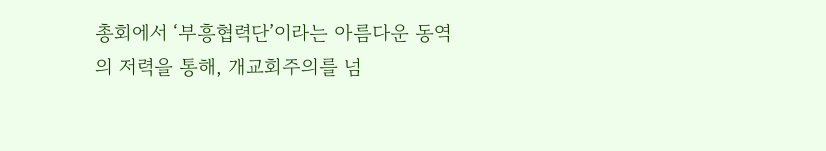총회에서 ‘부흥협력단’이라는 아름다운 동역의 저력을 통해, 개교회주의를 넘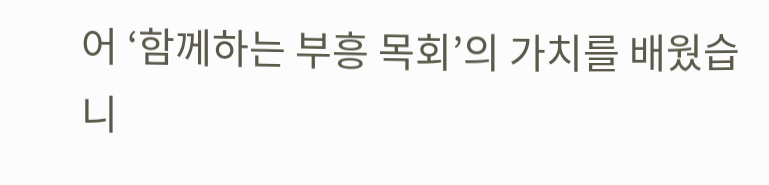어 ‘함께하는 부흥 목회’의 가치를 배웠습니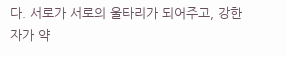다. 서로가 서로의 울타리가 되어주고, 강한 자가 약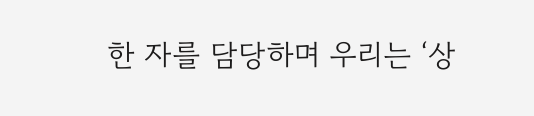한 자를 담당하며 우리는 ‘상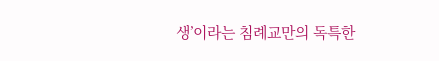생’이라는 침례교만의 독특한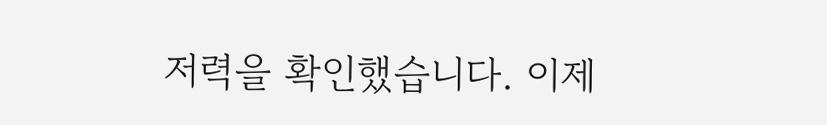저력을 확인했습니다. 이제